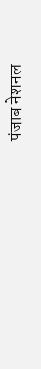पंजाब नेशनल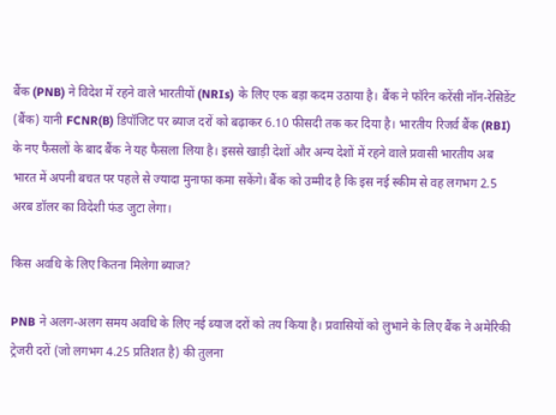बैंक (PNB) ने विदेश में रहने वाले भारतीयों (NRIs) के लिए एक बड़ा कदम उठाया है। बैंक ने फॉरेन करेंसी नॉन-रेसिडेंट (बैंक) यानी FCNR(B) डिपॉजिट पर ब्याज दरों को बढ़ाकर 6.10 फीसदी तक कर दिया है। भारतीय रिजर्व बैंक (RBI) के नए फैसलों के बाद बैंक ने यह फैसला लिया है। इससे खाड़ी देशों और अन्य देशों में रहने वाले प्रवासी भारतीय अब भारत में अपनी बचत पर पहले से ज्यादा मुनाफा कमा सकेंगे। बैंक को उम्मीद है कि इस नई स्कीम से वह लगभग 2.5 अरब डॉलर का विदेशी फंड जुटा लेगा।

किस अवधि के लिए कितना मिलेगा ब्याज?

PNB ने अलग-अलग समय अवधि के लिए नई ब्याज दरों को तय किया है। प्रवासियों को लुभाने के लिए बैंक ने अमेरिकी ट्रेजरी दरों (जो लगभग 4.25 प्रतिशत है) की तुलना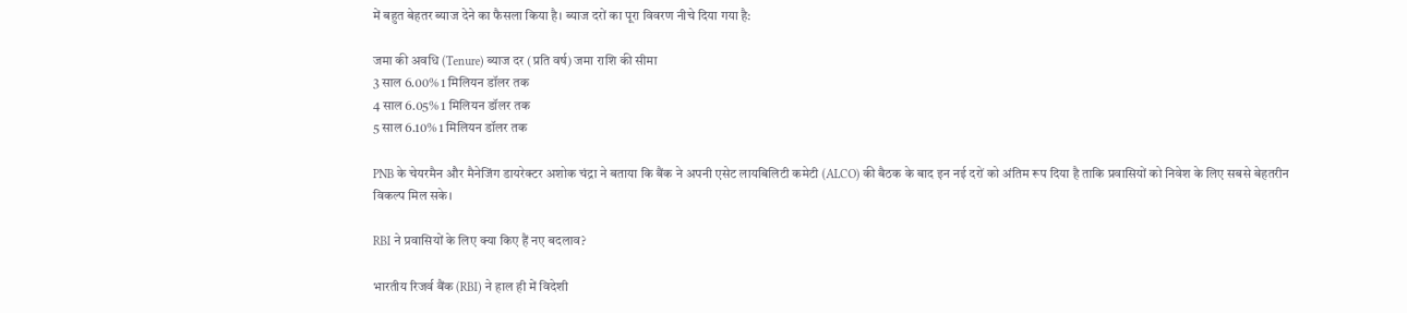में बहुत बेहतर ब्याज देने का फैसला किया है। ब्याज दरों का पूरा विवरण नीचे दिया गया है:

जमा की अवधि (Tenure) ब्याज दर (प्रति वर्ष) जमा राशि की सीमा
3 साल 6.00% 1 मिलियन डॉलर तक
4 साल 6.05% 1 मिलियन डॉलर तक
5 साल 6.10% 1 मिलियन डॉलर तक

PNB के चेयरमैन और मैनेजिंग डायरेक्टर अशोक चंद्रा ने बताया कि बैंक ने अपनी एसेट लायबिलिटी कमेटी (ALCO) की बैठक के बाद इन नई दरों को अंतिम रूप दिया है ताकि प्रवासियों को निवेश के लिए सबसे बेहतरीन विकल्प मिल सके।

RBI ने प्रवासियों के लिए क्या किए हैं नए बदलाव?

भारतीय रिजर्व बैंक (RBI) ने हाल ही में विदेशी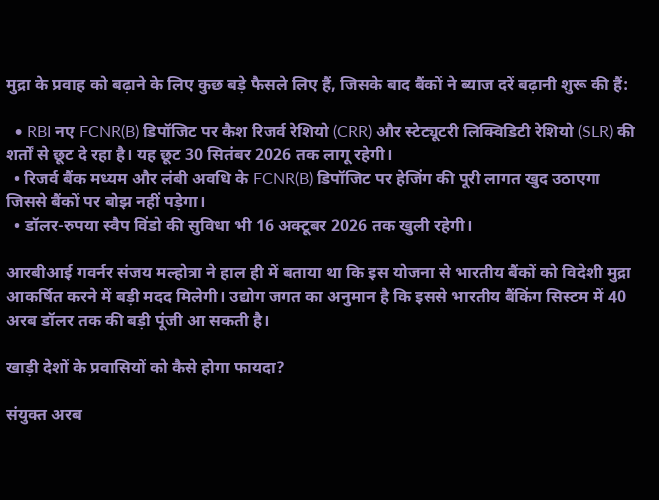मुद्रा के प्रवाह को बढ़ाने के लिए कुछ बड़े फैसले लिए हैं, जिसके बाद बैंकों ने ब्याज दरें बढ़ानी शुरू की हैं:

  • RBI नए FCNR(B) डिपॉजिट पर कैश रिजर्व रेशियो (CRR) और स्टेट्यूटरी लिक्विडिटी रेशियो (SLR) की शर्तों से छूट दे रहा है। यह छूट 30 सितंबर 2026 तक लागू रहेगी।
  • रिजर्व बैंक मध्यम और लंबी अवधि के FCNR(B) डिपॉजिट पर हेजिंग की पूरी लागत खुद उठाएगा जिससे बैंकों पर बोझ नहीं पड़ेगा।
  • डॉलर-रुपया स्वैप विंडो की सुविधा भी 16 अक्टूबर 2026 तक खुली रहेगी।

आरबीआई गवर्नर संजय मल्होत्रा ने हाल ही में बताया था कि इस योजना से भारतीय बैंकों को विदेशी मुद्रा आकर्षित करने में बड़ी मदद मिलेगी। उद्योग जगत का अनुमान है कि इससे भारतीय बैंकिंग सिस्टम में 40 अरब डॉलर तक की बड़ी पूंजी आ सकती है।

खाड़ी देशों के प्रवासियों को कैसे होगा फायदा?

संयुक्त अरब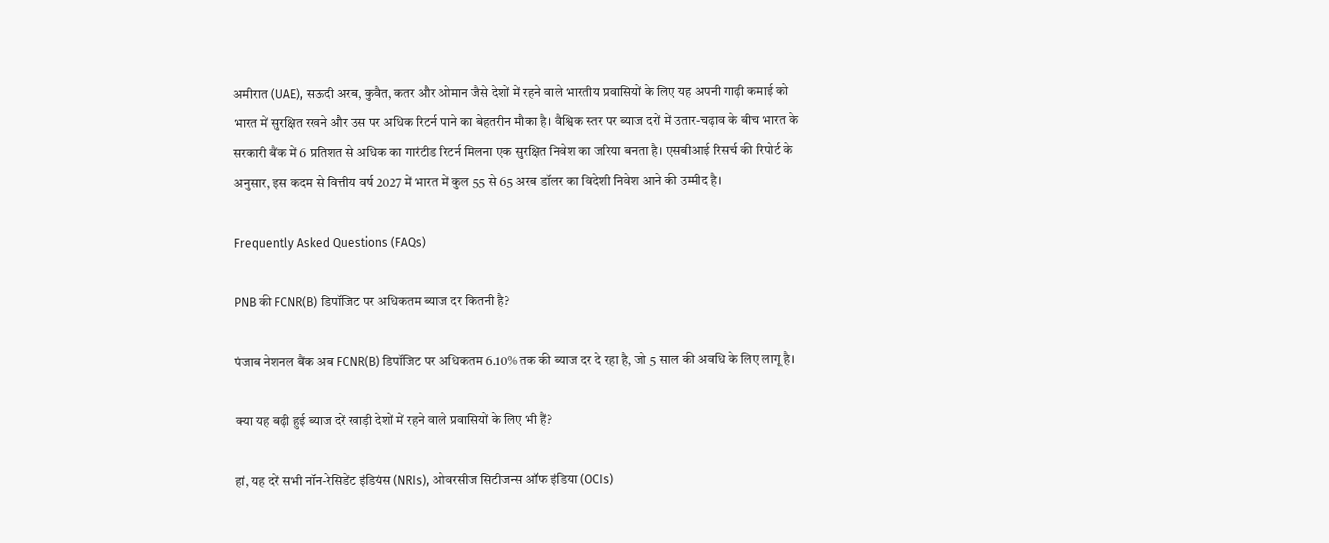अमीरात (UAE), सऊदी अरब, कुवैत, कतर और ओमान जैसे देशों में रहने वाले भारतीय प्रवासियों के लिए यह अपनी गाढ़ी कमाई को भारत में सुरक्षित रखने और उस पर अधिक रिटर्न पाने का बेहतरीन मौका है। वैश्विक स्तर पर ब्याज दरों में उतार-चढ़ाव के बीच भारत के सरकारी बैंक में 6 प्रतिशत से अधिक का गारंटीड रिटर्न मिलना एक सुरक्षित निवेश का जरिया बनता है। एसबीआई रिसर्च की रिपोर्ट के अनुसार, इस कदम से वित्तीय वर्ष 2027 में भारत में कुल 55 से 65 अरब डॉलर का विदेशी निवेश आने की उम्मीद है।

Frequently Asked Questions (FAQs)

PNB की FCNR(B) डिपॉजिट पर अधिकतम ब्याज दर कितनी है?

पंजाब नेशनल बैंक अब FCNR(B) डिपॉजिट पर अधिकतम 6.10% तक की ब्याज दर दे रहा है, जो 5 साल की अवधि के लिए लागू है।

क्या यह बढ़ी हुई ब्याज दरें खाड़ी देशों में रहने वाले प्रवासियों के लिए भी हैं?

हां, यह दरें सभी नॉन-रेसिडेंट इंडियंस (NRIs), ओवरसीज सिटीजन्स ऑफ इंडिया (OCIs)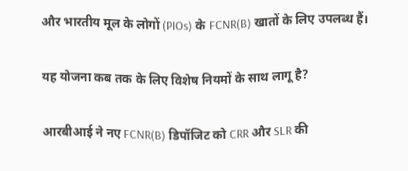और भारतीय मूल के लोगों (PIOs) के FCNR(B) खातों के लिए उपलब्ध हैं।

यह योजना कब तक के लिए विशेष नियमों के साथ लागू है?

आरबीआई ने नए FCNR(B) डिपॉजिट को CRR और SLR की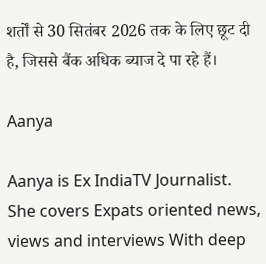शर्तों से 30 सितंबर 2026 तक के लिए छूट दी है, जिससे बैंक अधिक ब्याज दे पा रहे हैं।

Aanya

Aanya is Ex IndiaTV Journalist. She covers Expats oriented news, views and interviews With deep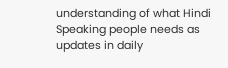understanding of what Hindi Speaking people needs as updates in daily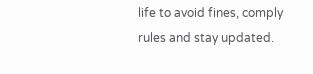life to avoid fines, comply rules and stay updated.